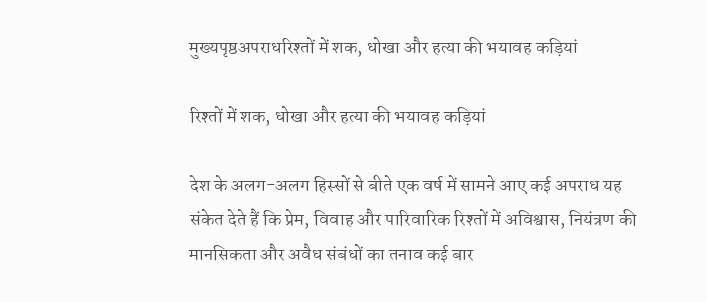मुख्यपृष्ठअपराधरिश्तों में शक, धोखा और हत्या की भयावह कड़ियां

रिश्तों में शक, धोखा और हत्या की भयावह कड़ियां

देश के अलग-अलग हिस्सों से बीते एक वर्ष में सामने आए कई अपराध यह संकेत देते हैं कि प्रेम, विवाह और पारिवारिक रिश्तों में अविश्वास, नियंत्रण की मानसिकता और अवैध संबंधों का तनाव कई बार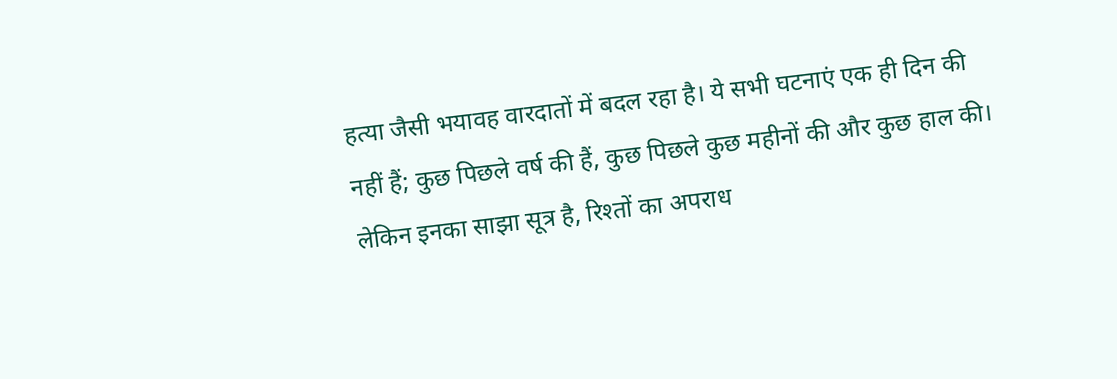हत्या जैसी भयावह वारदातों में बदल रहा है। ये सभी घटनाएं एक ही दिन की नहीं हैं; कुछ पिछले वर्ष की हैं, कुछ पिछले कुछ महीनों की और कुछ हाल की। लेकिन इनका साझा सूत्र है, रिश्तों का अपराध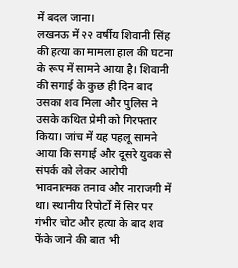में बदल जाना।
लखनऊ में २२ वर्षीय शिवानी सिंह की हत्या का मामला हाल की घटना के रूप में सामने आया है। शिवानी की सगाई के कुछ ही दिन बाद उसका शव मिला और पुलिस ने उसके कथित प्रेमी को गिरफ्तार किया। जांच में यह पहलू सामने आया कि सगाई और दूसरे युवक से संपर्क को लेकर आरोपी भावनात्मक तनाव और नाराजगी में था। स्थानीय रिपोर्टों में सिर पर गंभीर चोट और हत्या के बाद शव फेंके जाने की बात भी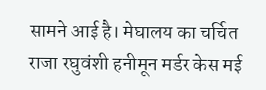सामने आई है। मेघालय का चर्चित राजा रघुवंशी हनीमून मर्डर केस मई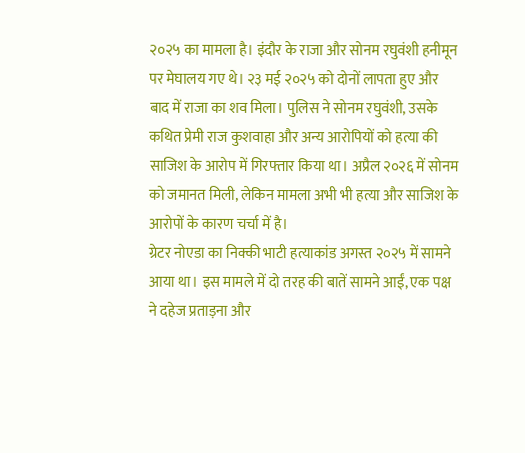२०२५ का मामला है। इंदौर के राजा और सोनम रघुवंशी हनीमून पर मेघालय गए थे। २३ मई २०२५ को दोनों लापता हुए और बाद में राजा का शव मिला। पुलिस ने सोनम रघुवंशी, उसके कथित प्रेमी राज कुशवाहा और अन्य आरोपियों को हत्या की साजिश के आरोप में गिरफ्तार किया था। अप्रैल २०२६ में सोनम को जमानत मिली, लेकिन मामला अभी भी हत्या और साजिश के आरोपों के कारण चर्चा में है।
ग्रेटर नोएडा का निक्की भाटी हत्याकांड अगस्त २०२५ में सामने आया था। इस मामले में दो तरह की बातें सामने आईं, एक पक्ष ने दहेज प्रताड़ना और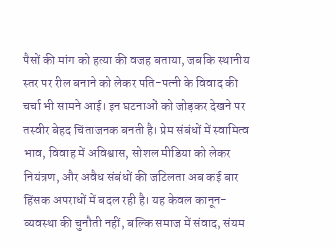पैसों की मांग को हत्या की वजह बताया, जबकि स्थानीय स्तर पर रील बनाने को लेकर पति-पत्नी के विवाद की चर्चा भी सामने आई। इन घटनाओं को जोड़कर देखने पर तस्वीर बेहद चिंताजनक बनती है। प्रेम संबंधों में स्वामित्व भाव, विवाह में अविश्वास, सोशल मीडिया को लेकर नियंत्रण, और अवैध संबंधों की जटिलता अब कई बार हिंसक अपराधों में बदल रही है। यह केवल कानून-व्यवस्था की चुनौती नहीं, बल्कि समाज में संवाद, संयम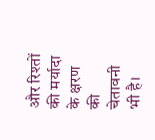और रिश्तों की मर्यादा के क्षरण की चेतावनी भी है।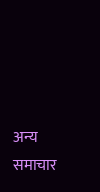अन्य समाचार